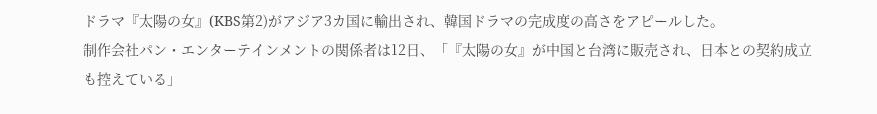ドラマ『太陽の女』(KBS第2)がアジア3カ国に輸出され、韓国ドラマの完成度の高さをアピールした。
制作会社パン・エンターテインメントの関係者は12日、「『太陽の女』が中国と台湾に販売され、日本との契約成立も控えている」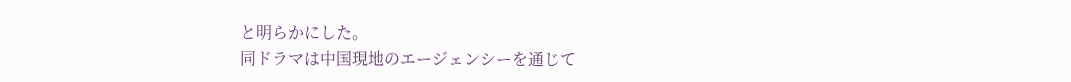と明らかにした。
同ドラマは中国現地のエージェンシーを通じて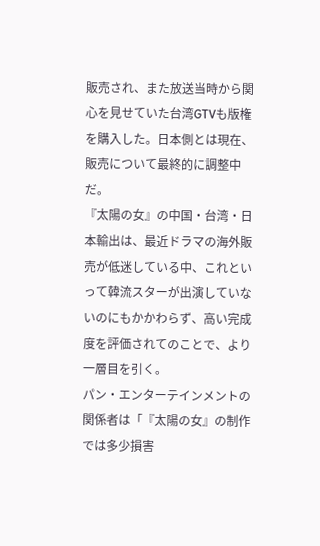販売され、また放送当時から関心を見せていた台湾GTVも版権を購入した。日本側とは現在、販売について最終的に調整中だ。
『太陽の女』の中国・台湾・日本輸出は、最近ドラマの海外販売が低迷している中、これといって韓流スターが出演していないのにもかかわらず、高い完成度を評価されてのことで、より一層目を引く。
パン・エンターテインメントの関係者は「『太陽の女』の制作では多少損害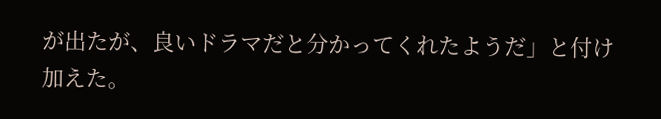が出たが、良いドラマだと分かってくれたようだ」と付け加えた。